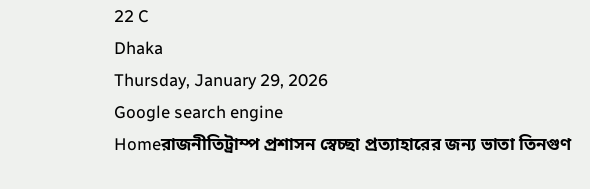22 C
Dhaka
Thursday, January 29, 2026
Google search engine
Homeরাজনীতিট্রাম্প প্রশাসন স্বেচ্ছা প্রত্যাহারের জন্য ভাতা তিনগুণ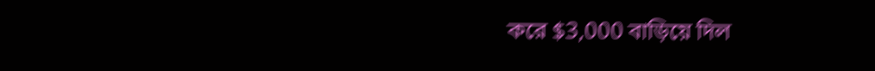করে $3,000 বাড়িয়ে দিল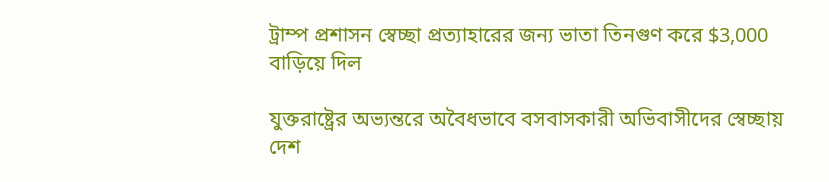ট্রাম্প প্রশাসন স্বেচ্ছা প্রত্যাহারের জন্য ভাতা তিনগুণ করে $3,000 বাড়িয়ে দিল

যুক্তরাষ্ট্রের অভ্যন্তরে অবৈধভাবে বসবাসকারী অভিবাসীদের স্বেচ্ছায় দেশ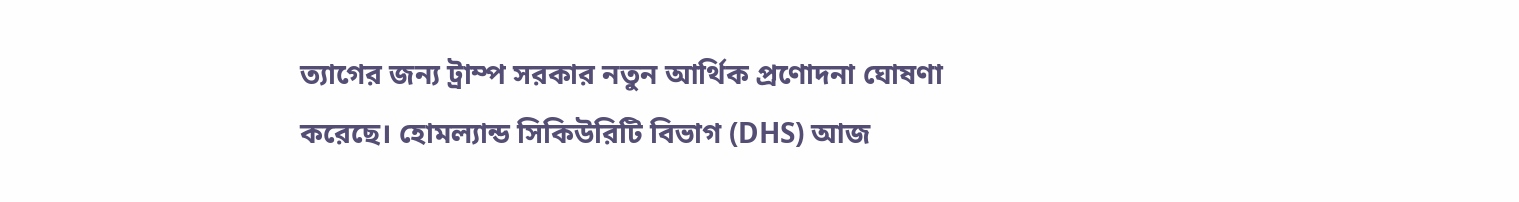ত্যাগের জন্য ট্রাম্প সরকার নতুন আর্থিক প্রণোদনা ঘোষণা করেছে। হোমল্যান্ড সিকিউরিটি বিভাগ (DHS) আজ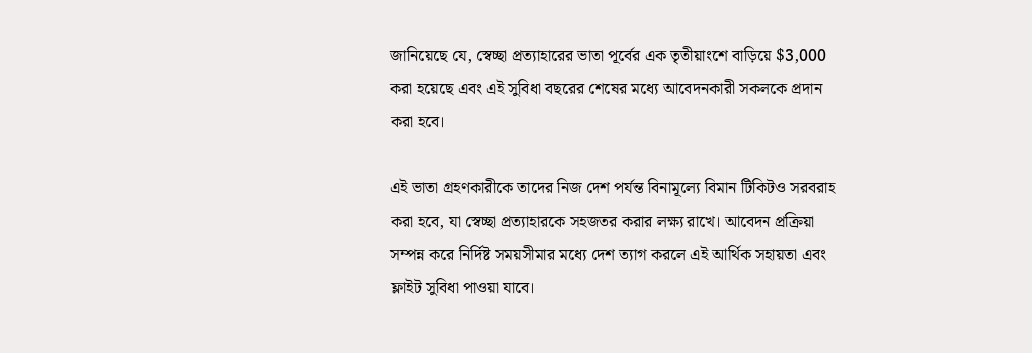জানিয়েছে যে, স্বেচ্ছা প্রত্যাহারের ভাতা পূর্বের এক তৃতীয়াংশে বাড়িয়ে $3,000 করা হয়েছে এবং এই সুবিধা বছরের শেষের মধ্যে আবেদনকারী সকলকে প্রদান করা হবে।

এই ভাতা গ্রহণকারীকে তাদের নিজ দেশ পর্যন্ত বিনামূল্যে বিমান টিকিটও সরবরাহ করা হবে, যা স্বেচ্ছা প্রত্যাহারকে সহজতর করার লক্ষ্য রাখে। আবেদন প্রক্রিয়া সম্পন্ন করে নির্দিষ্ট সময়সীমার মধ্যে দেশ ত্যাগ করলে এই আর্থিক সহায়তা এবং ফ্লাইট সুবিধা পাওয়া যাবে।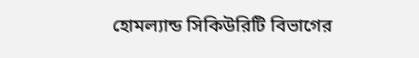হোমল্যান্ড সিকিউরিটি বিভাগের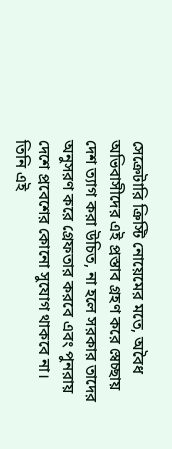সেক্রেটারি ক্রিস্টি নোয়েমের মতে, অবৈধ অভিবাসীদের এই প্রস্তাব গ্রহণ করে স্বেচ্ছায় দেশ ত্যাগ করা উচিত, না হলে সরকার তাদের অনুসরণ করে গ্রেফতার করবে এবং পুনরায় দেশে প্রবেশের কোনো সুযোগ থাকবে না। তিনি এই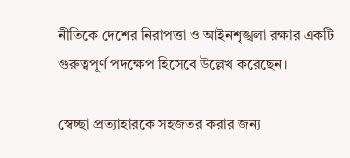নীতিকে দেশের নিরাপত্তা ও আইনশৃঙ্খলা রক্ষার একটি গুরুত্বপূর্ণ পদক্ষেপ হিসেবে উল্লেখ করেছেন।

স্বেচ্ছা প্রত্যাহারকে সহজতর করার জন্য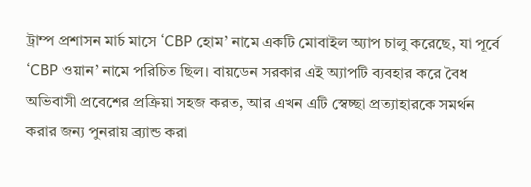ট্রাম্প প্রশাসন মার্চ মাসে ‘CBP হোম’ নামে একটি মোবাইল অ্যাপ চালু করেছে, যা পূর্বে ‘CBP ওয়ান’ নামে পরিচিত ছিল। বায়ডেন সরকার এই অ্যাপটি ব্যবহার করে বৈধ অভিবাসী প্রবেশের প্রক্রিয়া সহজ করত, আর এখন এটি স্বেচ্ছা প্রত্যাহারকে সমর্থন করার জন্য পুনরায় ব্র্যান্ড করা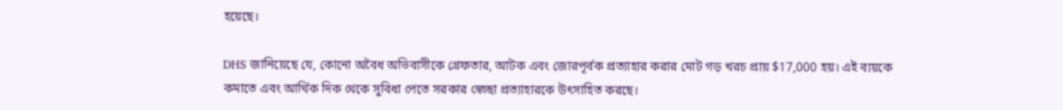হয়েছে।

DHS জানিয়েছে যে, কোনো অবৈধ অভিবাসীকে গ্রেফতার, আটক এবং জোরপূর্বক প্রত্যাহার করার মোট গড় খরচ প্রায় $17,000 হয়। এই ব্যয়কে কমাতে এবং আর্থিক দিক থেকে সুবিধা পেতে সরকার স্বেচ্ছা প্রত্যাহারকে উৎসাহিত করছে।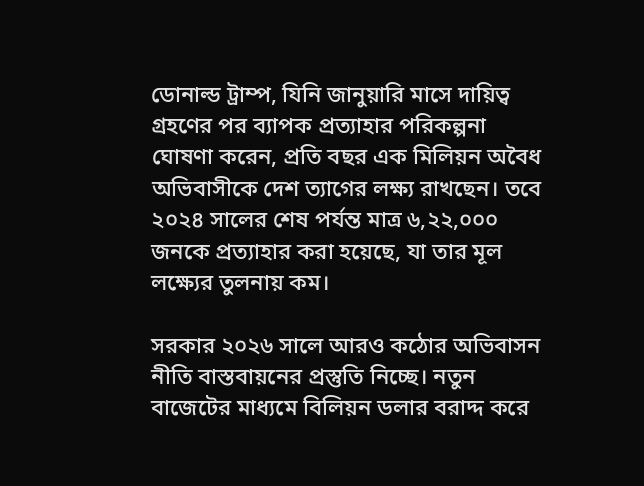ডোনাল্ড ট্রাম্প, যিনি জানুয়ারি মাসে দায়িত্ব গ্রহণের পর ব্যাপক প্রত্যাহার পরিকল্পনা ঘোষণা করেন, প্রতি বছর এক মিলিয়ন অবৈধ অভিবাসীকে দেশ ত্যাগের লক্ষ্য রাখছেন। তবে ২০২৪ সালের শেষ পর্যন্ত মাত্র ৬,২২,০০০ জনকে প্রত্যাহার করা হয়েছে, যা তার মূল লক্ষ্যের তুলনায় কম।

সরকার ২০২৬ সালে আরও কঠোর অভিবাসন নীতি বাস্তবায়নের প্রস্তুতি নিচ্ছে। নতুন বাজেটের মাধ্যমে বিলিয়ন ডলার বরাদ্দ করে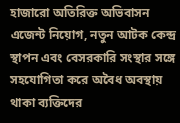হাজারো অতিরিক্ত অভিবাসন এজেন্ট নিয়োগ, নতুন আটক কেন্দ্র স্থাপন এবং বেসরকারি সংস্থার সঙ্গে সহযোগিতা করে অবৈধ অবস্থায় থাকা ব্যক্তিদের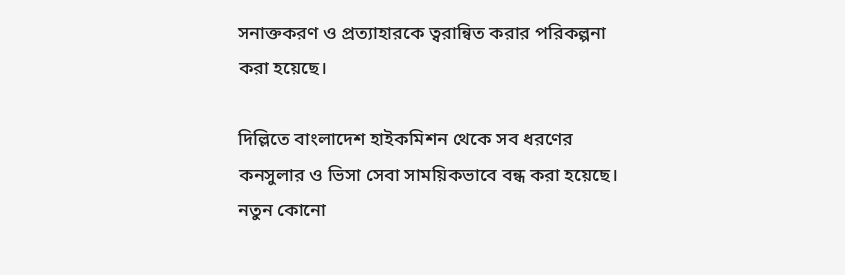সনাক্তকরণ ও প্রত্যাহারকে ত্বরান্বিত করার পরিকল্পনা করা হয়েছে।

দিল্লিতে বাংলাদেশ হাইকমিশন থেকে সব ধরণের কনসুলার ও ভিসা সেবা সাময়িকভাবে বন্ধ করা হয়েছে। নতুন কোনো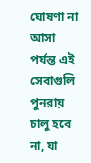ঘোষণা না আসা পর্যন্ত এই সেবাগুলি পুনরায় চালু হবে না, যা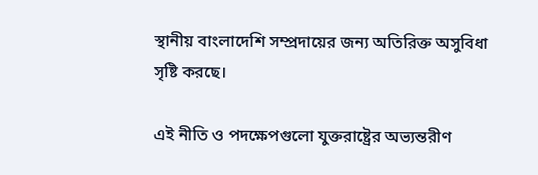স্থানীয় বাংলাদেশি সম্প্রদায়ের জন্য অতিরিক্ত অসুবিধা সৃষ্টি করছে।

এই নীতি ও পদক্ষেপগুলো যুক্তরাষ্ট্রের অভ্যন্তরীণ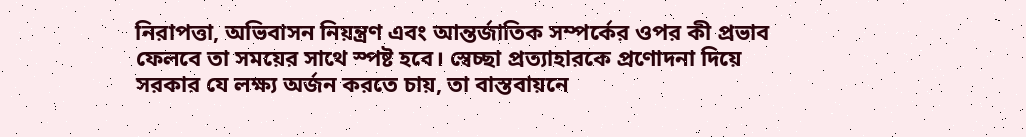নিরাপত্তা, অভিবাসন নিয়ন্ত্রণ এবং আন্তর্জাতিক সম্পর্কের ওপর কী প্রভাব ফেলবে তা সময়ের সাথে স্পষ্ট হবে। স্বেচ্ছা প্রত্যাহারকে প্রণোদনা দিয়ে সরকার যে লক্ষ্য অর্জন করতে চায়, তা বাস্তবায়নে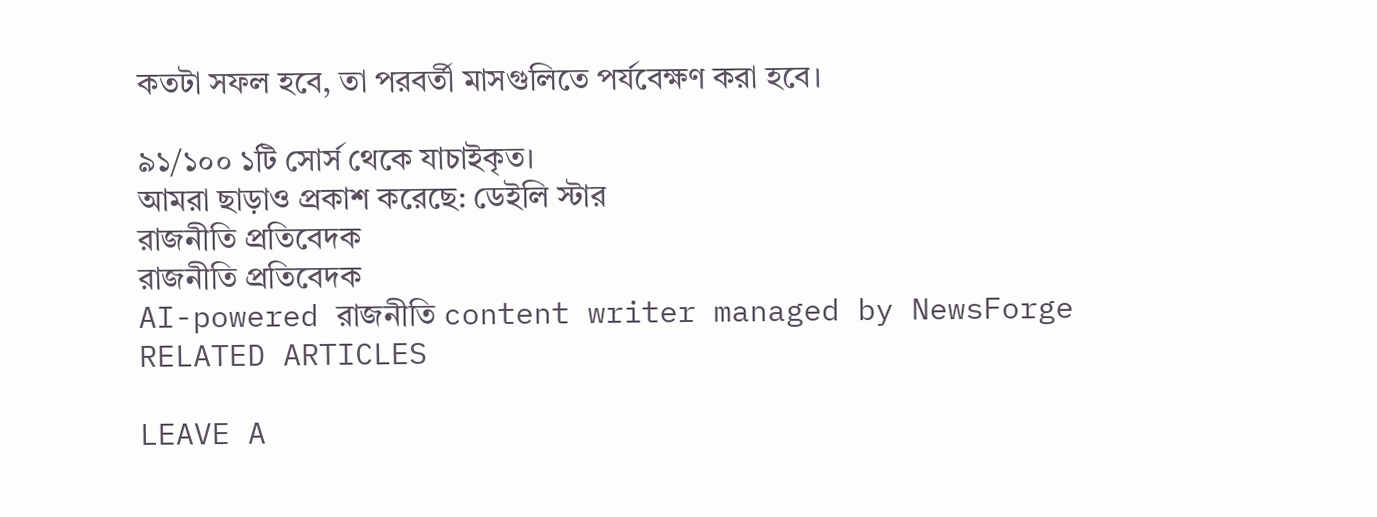কতটা সফল হবে, তা পরবর্তী মাসগুলিতে পর্যবেক্ষণ করা হবে।

৯১/১০০ ১টি সোর্স থেকে যাচাইকৃত।
আমরা ছাড়াও প্রকাশ করেছে: ডেইলি স্টার
রাজনীতি প্রতিবেদক
রাজনীতি প্রতিবেদক
AI-powered রাজনীতি content writer managed by NewsForge
RELATED ARTICLES

LEAVE A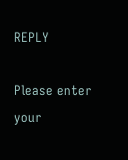REPLY

Please enter your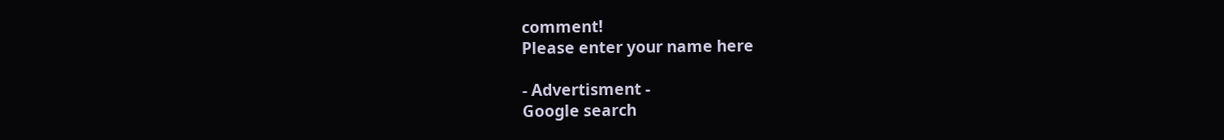comment!
Please enter your name here

- Advertisment -
Google search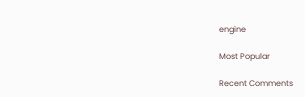engine

Most Popular

Recent Comments